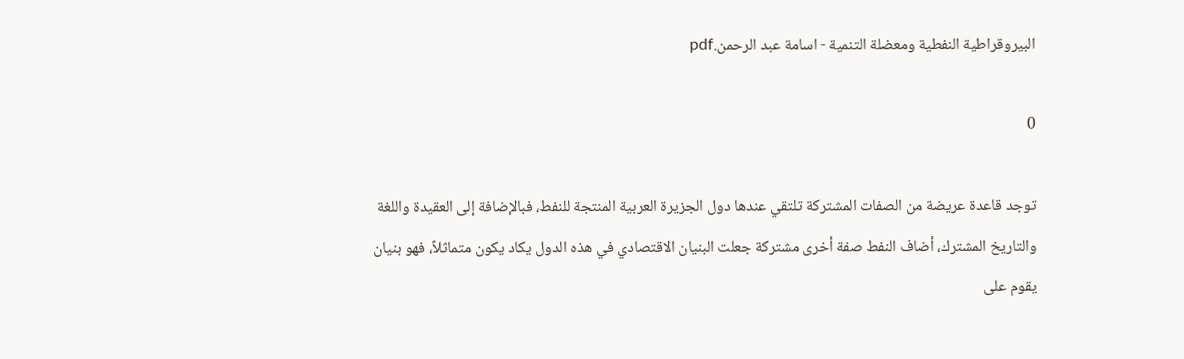البيروقراطية النفطية ومعضلة التنمية - اسامة عبد الرحمن.pdf

0

توجد قاعدة عريضة من الصفات المشتركة تلتقي عندها دول الجزيرة العربية المنتجة للنفط، فبالإضافة إلى العقيدة واللغة والتاريخ المشترك، أضاف النفط صفة أخرى مشتركة جعلت البنيان الاقتصادي في هذه الدول يكاد يكون متماثلاً، فهو بنيان يقوم على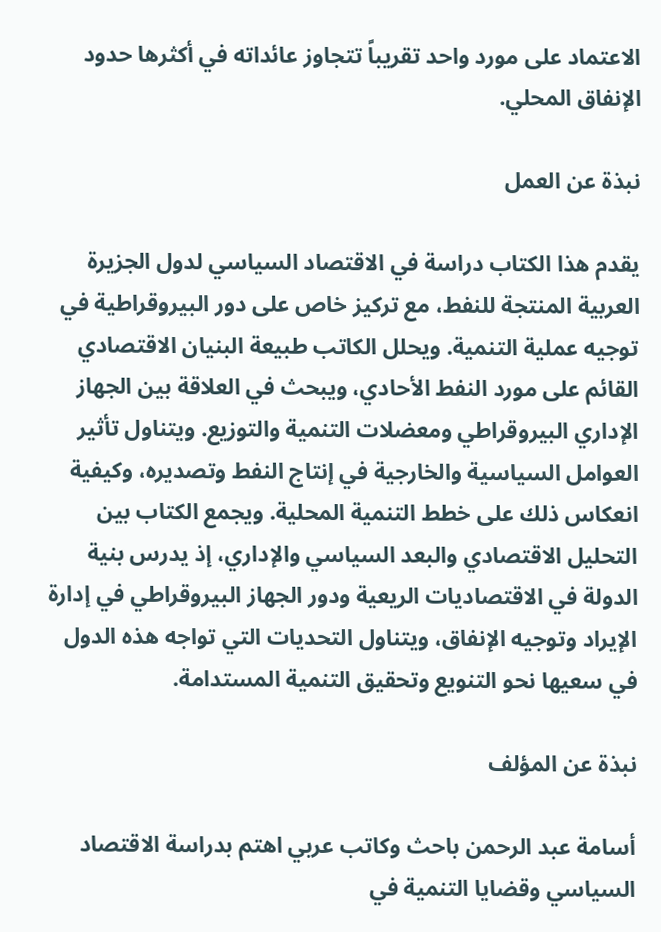الاعتماد على مورد واحد تقريباً تتجاوز عائداته في أكثرها حدود الإنفاق المحلي.

نبذة عن العمل

يقدم هذا الكتاب دراسة في الاقتصاد السياسي لدول الجزيرة العربية المنتجة للنفط، مع تركيز خاص على دور البيروقراطية في توجيه عملية التنمية. ويحلل الكاتب طبيعة البنيان الاقتصادي القائم على مورد النفط الأحادي، ويبحث في العلاقة بين الجهاز الإداري البيروقراطي ومعضلات التنمية والتوزيع. ويتناول تأثير العوامل السياسية والخارجية في إنتاج النفط وتصديره، وكيفية انعكاس ذلك على خطط التنمية المحلية. ويجمع الكتاب بين التحليل الاقتصادي والبعد السياسي والإداري، إذ يدرس بنية الدولة في الاقتصاديات الريعية ودور الجهاز البيروقراطي في إدارة الإيراد وتوجيه الإنفاق، ويتناول التحديات التي تواجه هذه الدول في سعيها نحو التنويع وتحقيق التنمية المستدامة.

نبذة عن المؤلف

أسامة عبد الرحمن باحث وكاتب عربي اهتم بدراسة الاقتصاد السياسي وقضايا التنمية في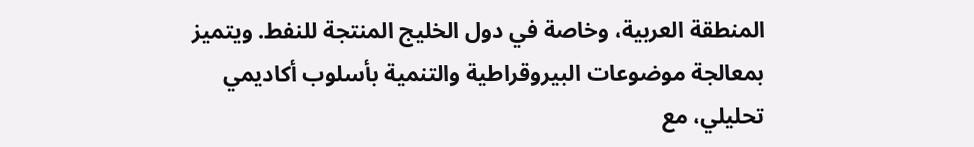المنطقة العربية، وخاصة في دول الخليج المنتجة للنفط. ويتميز بمعالجة موضوعات البيروقراطية والتنمية بأسلوب أكاديمي تحليلي، مع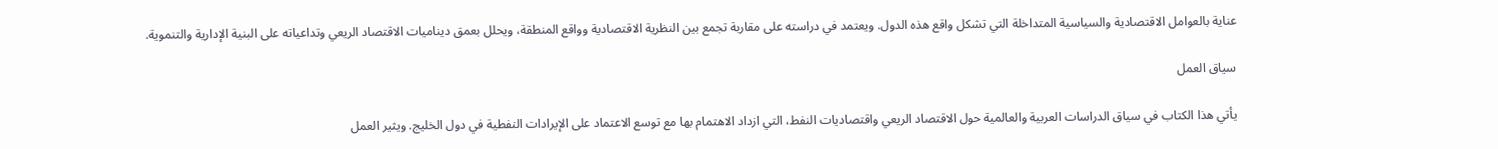عناية بالعوامل الاقتصادية والسياسية المتداخلة التي تشكل واقع هذه الدول. ويعتمد في دراسته على مقاربة تجمع بين النظرية الاقتصادية وواقع المنطقة، ويحلل بعمق ديناميات الاقتصاد الريعي وتداعياته على البنية الإدارية والتنموية.

سياق العمل

يأتي هذا الكتاب في سياق الدراسات العربية والعالمية حول الاقتصاد الريعي واقتصاديات النفط، التي ازداد الاهتمام بها مع توسع الاعتماد على الإيرادات النفطية في دول الخليج. ويثير العمل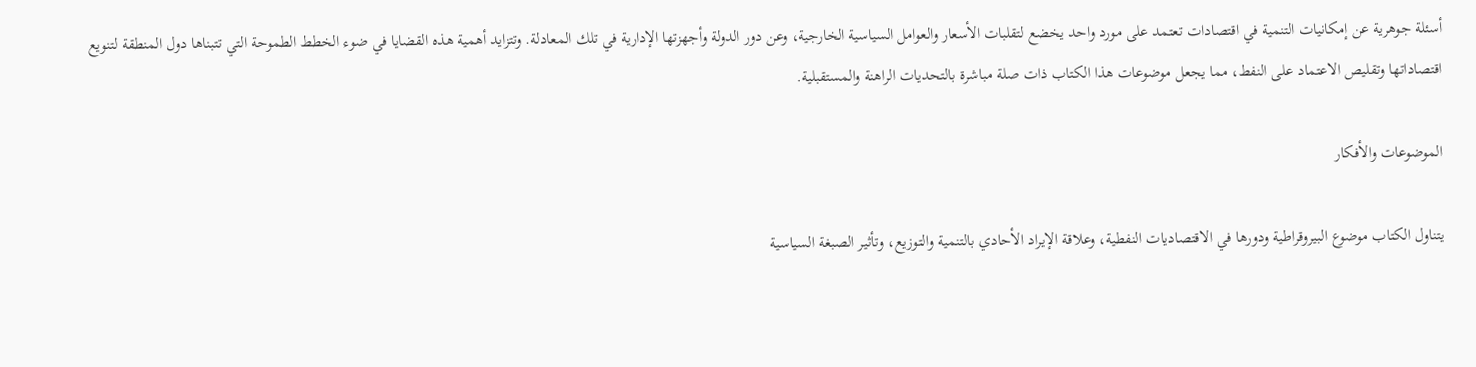أسئلة جوهرية عن إمكانيات التنمية في اقتصادات تعتمد على مورد واحد يخضع لتقلبات الأسعار والعوامل السياسية الخارجية، وعن دور الدولة وأجهزتها الإدارية في تلك المعادلة. وتتزايد أهمية هذه القضايا في ضوء الخطط الطموحة التي تتبناها دول المنطقة لتنويع اقتصاداتها وتقليص الاعتماد على النفط، مما يجعل موضوعات هذا الكتاب ذات صلة مباشرة بالتحديات الراهنة والمستقبلية.

الموضوعات والأفكار

يتناول الكتاب موضوع البيروقراطية ودورها في الاقتصاديات النفطية، وعلاقة الإيراد الأحادي بالتنمية والتوزيع، وتأثير الصبغة السياسية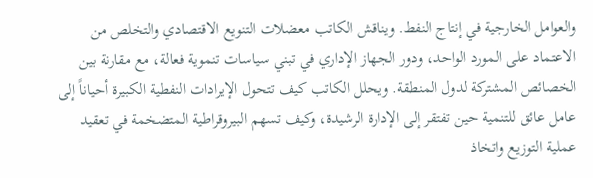والعوامل الخارجية في إنتاج النفط. ويناقش الكاتب معضلات التنويع الاقتصادي والتخلص من الاعتماد على المورد الواحد، ودور الجهاز الإداري في تبني سياسات تنموية فعالة، مع مقارنة بين الخصائص المشتركة لدول المنطقة. ويحلل الكاتب كيف تتحول الإيرادات النفطية الكبيرة أحياناً إلى عامل عائق للتنمية حين تفتقر إلى الإدارة الرشيدة، وكيف تسهم البيروقراطية المتضخمة في تعقيد عملية التوزيع واتخاذ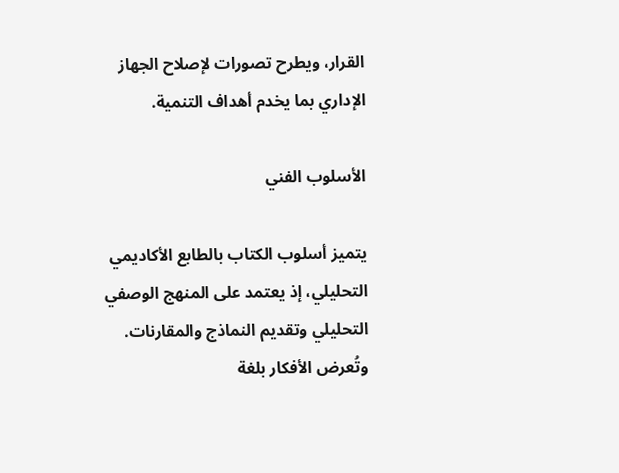القرار، ويطرح تصورات لإصلاح الجهاز الإداري بما يخدم أهداف التنمية.

الأسلوب الفني

يتميز أسلوب الكتاب بالطابع الأكاديمي التحليلي، إذ يعتمد على المنهج الوصفي التحليلي وتقديم النماذج والمقارنات. وتُعرض الأفكار بلغة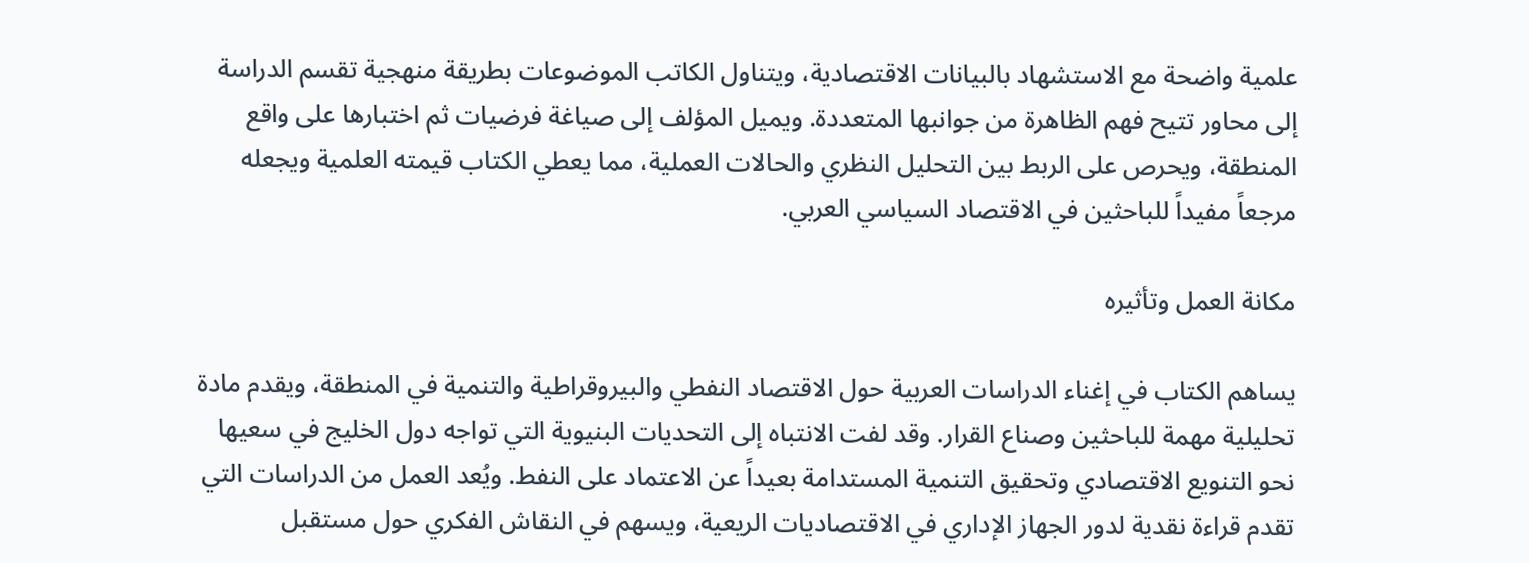علمية واضحة مع الاستشهاد بالبيانات الاقتصادية، ويتناول الكاتب الموضوعات بطريقة منهجية تقسم الدراسة إلى محاور تتيح فهم الظاهرة من جوانبها المتعددة. ويميل المؤلف إلى صياغة فرضيات ثم اختبارها على واقع المنطقة، ويحرص على الربط بين التحليل النظري والحالات العملية، مما يعطي الكتاب قيمته العلمية ويجعله مرجعاً مفيداً للباحثين في الاقتصاد السياسي العربي.

مكانة العمل وتأثيره

يساهم الكتاب في إغناء الدراسات العربية حول الاقتصاد النفطي والبيروقراطية والتنمية في المنطقة، ويقدم مادة تحليلية مهمة للباحثين وصناع القرار. وقد لفت الانتباه إلى التحديات البنيوية التي تواجه دول الخليج في سعيها نحو التنويع الاقتصادي وتحقيق التنمية المستدامة بعيداً عن الاعتماد على النفط. ويُعد العمل من الدراسات التي تقدم قراءة نقدية لدور الجهاز الإداري في الاقتصاديات الريعية، ويسهم في النقاش الفكري حول مستقبل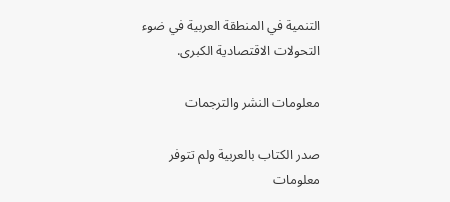التنمية في المنطقة العربية في ضوء التحولات الاقتصادية الكبرى.

معلومات النشر والترجمات

صدر الكتاب بالعربية ولم تتوفر معلومات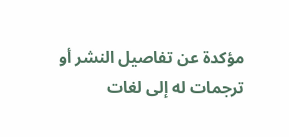مؤكدة عن تفاصيل النشر أو ترجمات له إلى لغات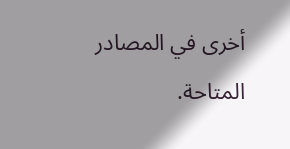أخرى في المصادر المتاحة.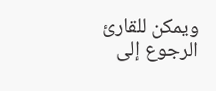ويمكن للقارئ الرجوع إلى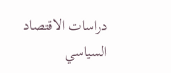دراسات الاقتصاد السياسي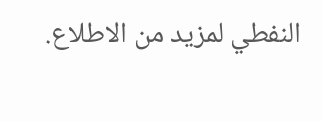النفطي لمزيد من الاطلاع.